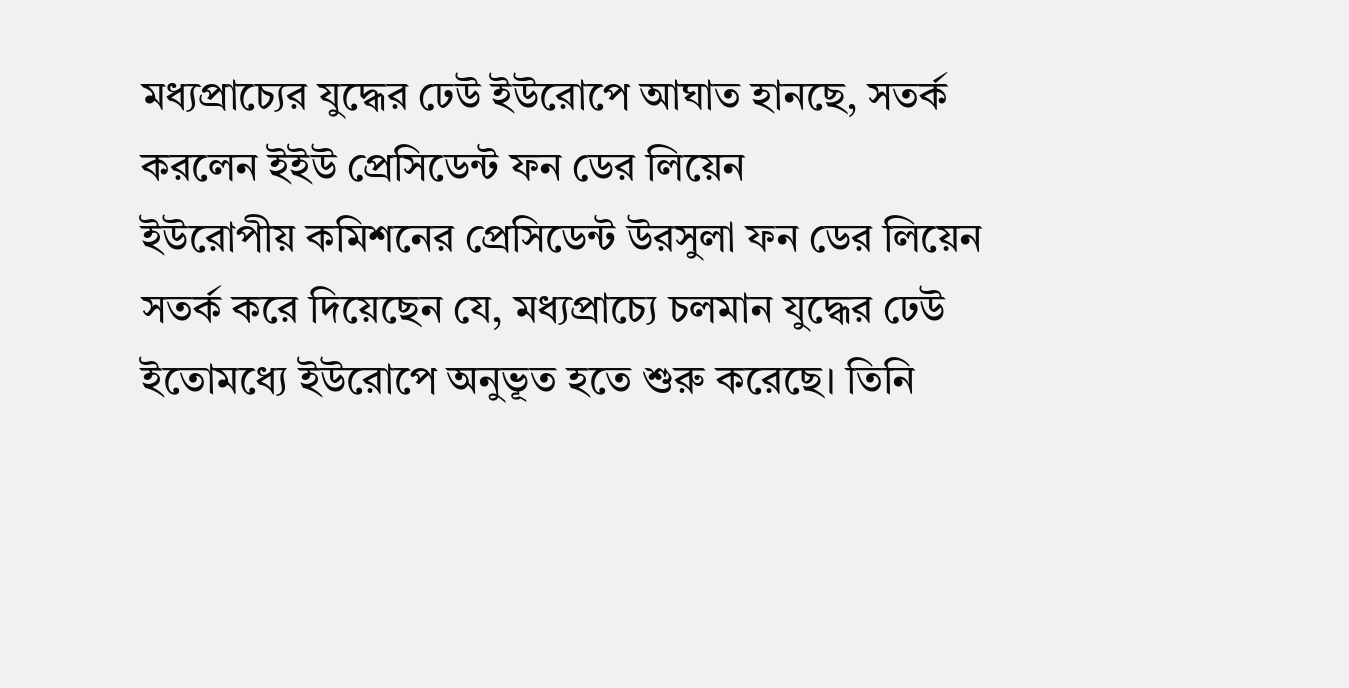মধ্যপ্রাচ্যের যুদ্ধের ঢেউ ইউরোপে আঘাত হানছে, সতর্ক করলেন ইইউ প্রেসিডেন্ট ফন ডের লিয়েন
ইউরোপীয় কমিশনের প্রেসিডেন্ট উরসুলা ফন ডের লিয়েন সতর্ক করে দিয়েছেন যে, মধ্যপ্রাচ্যে চলমান যুদ্ধের ঢেউ ইতোমধ্যে ইউরোপে অনুভূত হতে শুরু করেছে। তিনি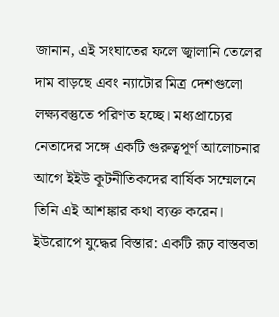জানান, এই সংঘাতের ফলে জ্বালানি তেলের দাম বাড়ছে এবং ন্যাটোর মিত্র দেশগুলো লক্ষ্যবস্তুতে পরিণত হচ্ছে। মধ্যপ্রাচ্যের নেতাদের সঙ্গে একটি গুরুত্বপূর্ণ আলোচনার আগে ইইউ কূটনীতিকদের বার্ষিক সম্মেলনে তিনি এই আশঙ্কার কথা ব্যক্ত করেন।
ইউরোপে যুদ্ধের বিস্তার: একটি রূঢ় বাস্তবতা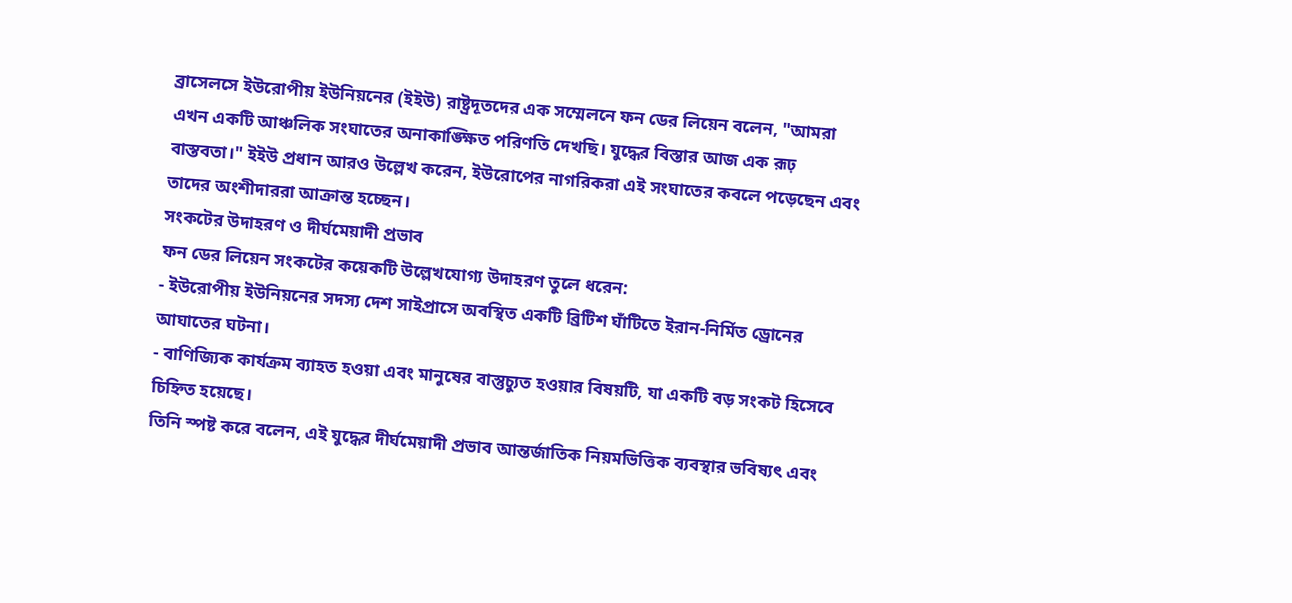ব্রাসেলসে ইউরোপীয় ইউনিয়নের (ইইউ) রাষ্ট্রদূতদের এক সম্মেলনে ফন ডের লিয়েন বলেন, "আমরা এখন একটি আঞ্চলিক সংঘাতের অনাকাঙ্ক্ষিত পরিণতি দেখছি। যুদ্ধের বিস্তার আজ এক রূঢ় বাস্তবতা।" ইইউ প্রধান আরও উল্লেখ করেন, ইউরোপের নাগরিকরা এই সংঘাতের কবলে পড়েছেন এবং তাদের অংশীদাররা আক্রান্ত হচ্ছেন।
সংকটের উদাহরণ ও দীর্ঘমেয়াদী প্রভাব
ফন ডের লিয়েন সংকটের কয়েকটি উল্লেখযোগ্য উদাহরণ তুলে ধরেন:
- ইউরোপীয় ইউনিয়নের সদস্য দেশ সাইপ্রাসে অবস্থিত একটি ব্রিটিশ ঘাঁটিতে ইরান-নির্মিত ড্রোনের আঘাতের ঘটনা।
- বাণিজ্যিক কার্যক্রম ব্যাহত হওয়া এবং মানুষের বাস্তুচ্যুত হওয়ার বিষয়টি, যা একটি বড় সংকট হিসেবে চিহ্নিত হয়েছে।
তিনি স্পষ্ট করে বলেন, এই যুদ্ধের দীর্ঘমেয়াদী প্রভাব আন্তর্জাতিক নিয়মভিত্তিক ব্যবস্থার ভবিষ্যৎ এবং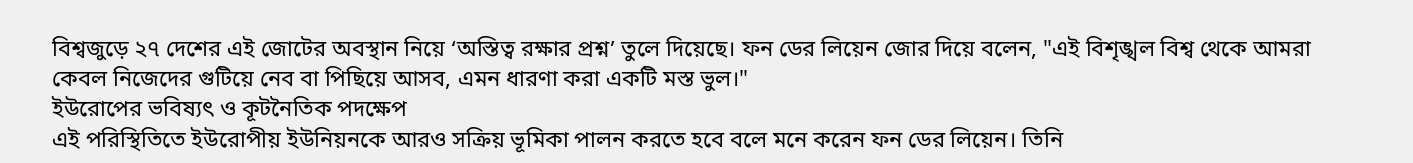বিশ্বজুড়ে ২৭ দেশের এই জোটের অবস্থান নিয়ে ‘অস্তিত্ব রক্ষার প্রশ্ন’ তুলে দিয়েছে। ফন ডের লিয়েন জোর দিয়ে বলেন, "এই বিশৃঙ্খল বিশ্ব থেকে আমরা কেবল নিজেদের গুটিয়ে নেব বা পিছিয়ে আসব, এমন ধারণা করা একটি মস্ত ভুল।"
ইউরোপের ভবিষ্যৎ ও কূটনৈতিক পদক্ষেপ
এই পরিস্থিতিতে ইউরোপীয় ইউনিয়নকে আরও সক্রিয় ভূমিকা পালন করতে হবে বলে মনে করেন ফন ডের লিয়েন। তিনি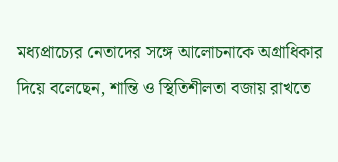মধ্যপ্রাচ্যের নেতাদের সঙ্গে আলোচনাকে অগ্রাধিকার দিয়ে বলেছেন, শান্তি ও স্থিতিশীলতা বজায় রাখতে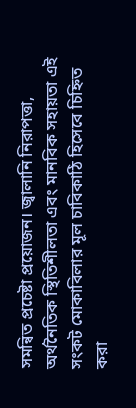সমন্বিত প্রচেষ্টা প্রয়োজন। জ্বালানি নিরাপত্তা, অর্থনৈতিক স্থিতিশীলতা এবং মানবিক সহায়তা এই সংকট মোকাবিলার মূল চাবিকাঠি হিসেবে চিহ্নিত করা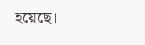হয়েছে।